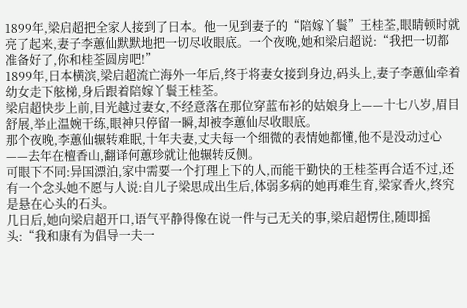1899年,梁启超把全家人接到了日本。他一见到妻子的“陪嫁丫鬟”王桂荃,眼睛顿时就亮了起来,妻子李蕙仙默默地把一切尽收眼底。一个夜晚,她和梁启超说:“我把一切都准备好了,你和桂荃圆房吧!”
1899年,日本横滨,梁启超流亡海外一年后,终于将妻女接到身边,码头上,妻子李蕙仙牵着幼女走下舷梯,身后跟着陪嫁丫鬟王桂荃。
梁启超快步上前,目光越过妻女,不经意落在那位穿蓝布衫的姑娘身上——十七八岁,眉目舒展,举止温婉干练,眼神只停留一瞬,却被李蕙仙尽收眼底。
那个夜晚,李蕙仙辗转难眠,十年夫妻,丈夫每一个细微的表情她都懂,他不是没动过心——去年在檀香山,翻译何蕙珍就让他辗转反侧。
可眼下不同:异国漂泊,家中需要一个打理上下的人,而能干勤快的王桂荃再合适不过,还有一个念头她不愿与人说:自儿子梁思成出生后,体弱多病的她再难生育,梁家香火,终究是悬在心头的石头。
几日后,她向梁启超开口,语气平静得像在说一件与己无关的事,梁启超愣住,随即摇头:“我和康有为倡导一夫一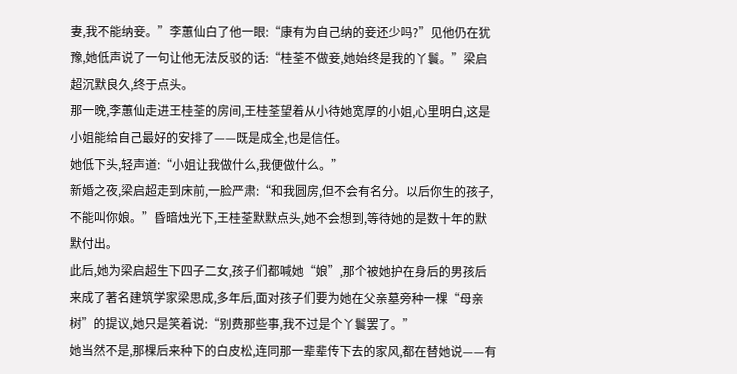妻,我不能纳妾。”李蕙仙白了他一眼:“康有为自己纳的妾还少吗?”见他仍在犹豫,她低声说了一句让他无法反驳的话:“桂荃不做妾,她始终是我的丫鬟。”梁启超沉默良久,终于点头。
那一晚,李蕙仙走进王桂荃的房间,王桂荃望着从小待她宽厚的小姐,心里明白,这是小姐能给自己最好的安排了——既是成全,也是信任。
她低下头,轻声道:“小姐让我做什么,我便做什么。”
新婚之夜,梁启超走到床前,一脸严肃:“和我圆房,但不会有名分。以后你生的孩子,不能叫你娘。”昏暗烛光下,王桂荃默默点头,她不会想到,等待她的是数十年的默默付出。
此后,她为梁启超生下四子二女,孩子们都喊她“娘”,那个被她护在身后的男孩后来成了著名建筑学家梁思成,多年后,面对孩子们要为她在父亲墓旁种一棵“母亲树”的提议,她只是笑着说:“别费那些事,我不过是个丫鬟罢了。”
她当然不是,那棵后来种下的白皮松,连同那一辈辈传下去的家风,都在替她说——有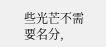些光芒不需要名分,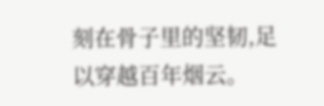刻在骨子里的坚韧,足以穿越百年烟云。